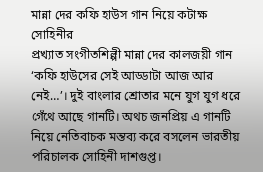মান্না দের কফি হাউস গান নিয়ে কটাক্ষ সোহিনীর
প্রখ্যাত সংগীতশিল্পী মান্না দের কালজয়ী গান ‘কফি হাউসের সেই আড্ডাটা আজ আর নেই…’। দুই বাংলার শ্রোতার মনে যুগ যুগ ধরে গেঁথে আছে গানটি। অথচ জনপ্রিয় এ গানটি নিয়ে নেতিবাচক মন্তব্য করে বসলেন ভারতীয় পরিচালক সোহিনী দাশগুপ্ত।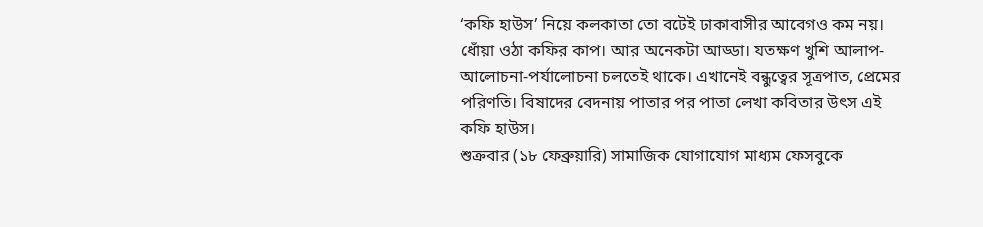‘কফি হাউস’ নিয়ে কলকাতা তো বটেই ঢাকাবাসীর আবেগও কম নয়। ধোঁয়া ওঠা কফির কাপ। আর অনেকটা আড্ডা। যতক্ষণ খুশি আলাপ-আলোচনা-পর্যালোচনা চলতেই থাকে। এখানেই বন্ধুত্বের সূত্রপাত, প্রেমের পরিণতি। বিষাদের বেদনায় পাতার পর পাতা লেখা কবিতার উৎস এই কফি হাউস।
শুক্রবার (১৮ ফেব্রুয়ারি) সামাজিক যোগাযোগ মাধ্যম ফেসবুকে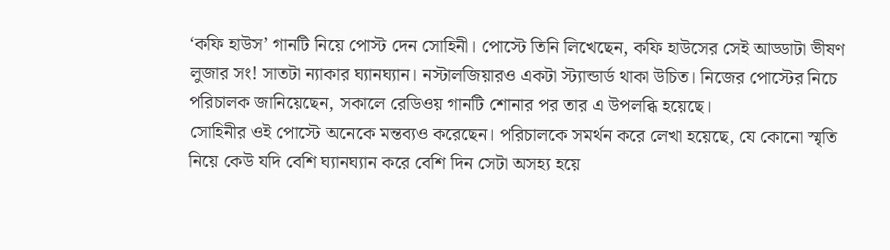‘কফি হাউস’ গানটি নিয়ে পোস্ট দেন সোহিনী। পোস্টে তিনি লিখেছেন, কফি হাউসের সেই আড্ডাটা ভীষণ লুজার সং! সাতটা ন্যাকার ঘ্যানঘ্যান। নস্টালজিয়ারও একটা স্ট্যান্ডার্ড থাকা উচিত। নিজের পোস্টের নিচে পরিচালক জানিয়েছেন, সকালে রেডিওয় গানটি শোনার পর তার এ উপলব্ধি হয়েছে।
সোহিনীর ওই পোস্টে অনেকে মন্তব্যও করেছেন। পরিচালকে সমর্থন করে লেখা হয়েছে, যে কোনো স্মৃতি নিয়ে কেউ যদি বেশি ঘ্যানঘ্যান করে বেশি দিন সেটা অসহ্য হয়ে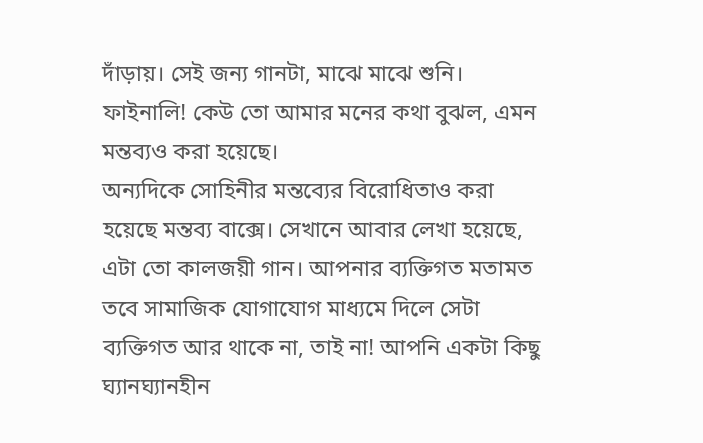দাঁড়ায়। সেই জন্য গানটা, মাঝে মাঝে শুনি। ফাইনালি! কেউ তো আমার মনের কথা বুঝল, এমন মন্তব্যও করা হয়েছে।
অন্যদিকে সোহিনীর মন্তব্যের বিরোধিতাও করা হয়েছে মন্তব্য বাক্সে। সেখানে আবার লেখা হয়েছে, এটা তো কালজয়ী গান। আপনার ব্যক্তিগত মতামত তবে সামাজিক যোগাযোগ মাধ্যমে দিলে সেটা ব্যক্তিগত আর থাকে না, তাই না! আপনি একটা কিছু ঘ্যানঘ্যানহীন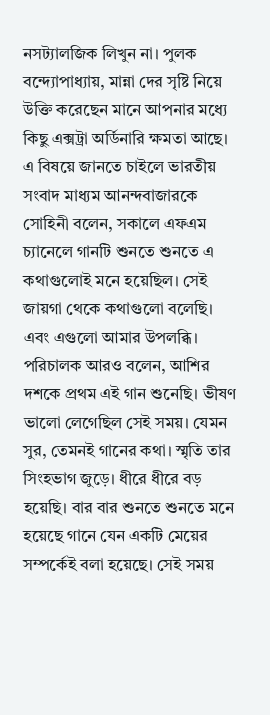নসট্যালজিক লিখুন না। পুলক বন্দ্যোপাধ্যায়, মান্না দের সৃষ্টি নিয়ে উক্তি করেছেন মানে আপনার মধ্যে কিছু এক্সট্রা অর্ডিনারি ক্ষমতা আছে।
এ বিষয়ে জানতে চাইলে ভারতীয় সংবাদ মাধ্যম আনন্দবাজারকে সোহিনী বলেন, সকালে এফএম চ্যানেলে গানটি শুনতে শুনতে এ কথাগুলোই মনে হয়েছিল। সেই জায়গা থেকে কথাগুলো বলেছি। এবং এগুলো আমার উপলব্ধি।
পরিচালক আরও বলেন, আশির দশকে প্রথম এই গান শুনেছি। ভীষণ ভালো লেগেছিল সেই সময়। যেমন সুর, তেমনই গানের কথা। স্মৃতি তার সিংহভাগ জুড়ে। ধীরে ধীরে বড় হয়েছি। বার বার শুনতে শুনতে মনে হয়েছে গানে যেন একটি মেয়ের সম্পর্কেই বলা হয়েছে। সেই সময়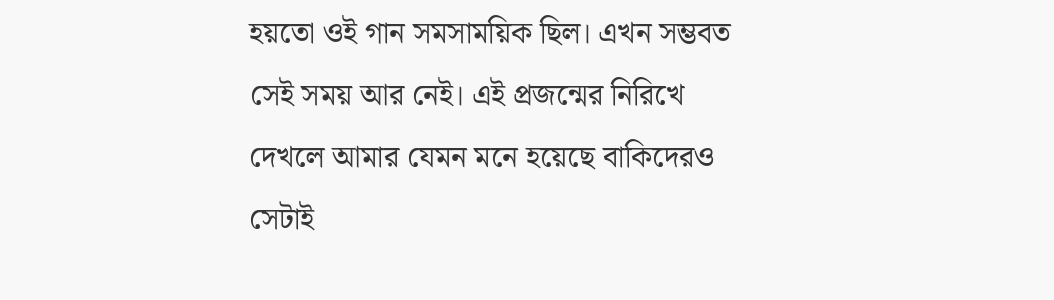হয়তো ওই গান সমসাময়িক ছিল। এখন সম্ভবত সেই সময় আর নেই। এই প্রজন্মের নিরিখে দেখলে আমার যেমন মনে হয়েছে বাকিদেরও সেটাই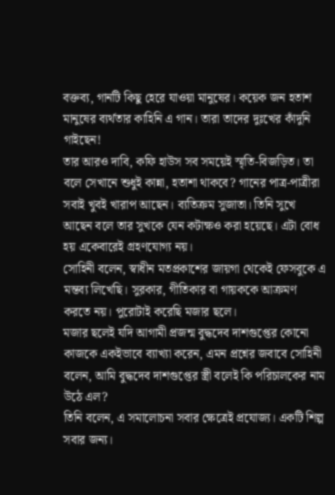বক্তব্য, গানটি কিছু হেরে যাওয়া মানুষের। কয়েক জন হতাশ মানুষের ব্যর্থতার কাহিনি এ গান। তারা তাদের দুঃখের কাঁদুনি গাইছেন!
তার আরও দাবি, কফি হাউস সব সময়েই স্মৃতি-বিজড়িত। তা বলে সেখানে শুধুই কান্না, হতাশা থাকবে? গানের পাত্র-পাত্রীরা সবাই খুবই খারাপ আছেন। ব্যতিক্রম সুজাতা। তিনি সুখে আছেন বলে তার সুখকে যেন কটাক্ষও করা হয়েছে। এটা বোধ হয় একেবারেই গ্রহণযোগ্য নয়।
সোহিনী বলেন, স্বাধীন মতপ্রকাশের জায়গা থেকেই ফেসবুকে এ মন্তব্য লিখেছি। সুরকার, গীতিকার বা গায়ককে আক্রমণ করতে নয়। পুরোটাই করেছি মজার ছলে।
মজার ছলেই যদি আগামী প্রজন্ম বুদ্ধদেব দাশগুপ্তের কোনো কাজকে একইভাবে ব্যাখ্যা করেন, এমন প্রশ্নের জবাবে সোহিনী বলেন, আমি বুদ্ধদেব দাশগুপ্তের স্ত্রী বলেই কি পরিচালকের নাম উঠে এল?
তিনি বলেন, এ সমালোচনা সবার ক্ষেত্রেই প্রযোজ্য। একটি শিল্প সবার জন্য।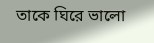তাকে ঘিরে ভালো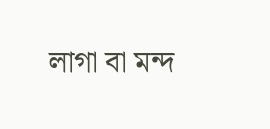লাগা বা মন্দ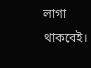লাগা থাকবেই।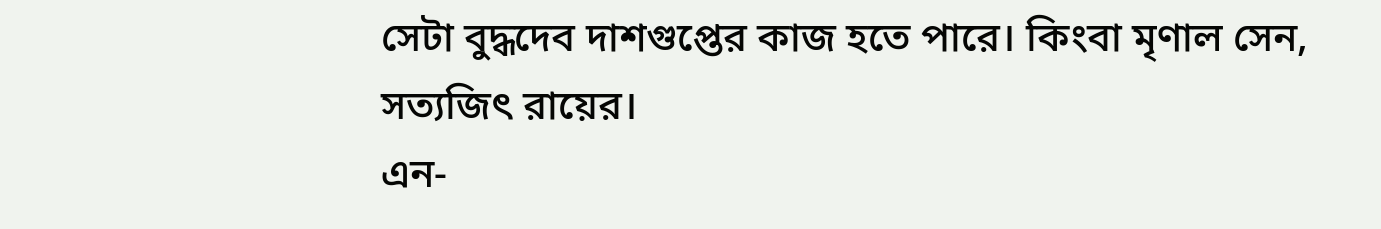সেটা বুদ্ধদেব দাশগুপ্তের কাজ হতে পারে। কিংবা মৃণাল সেন, সত্যজিৎ রায়ের।
এন-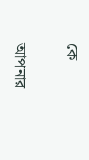কে


আপনার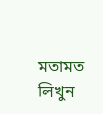মতামত লিখুন